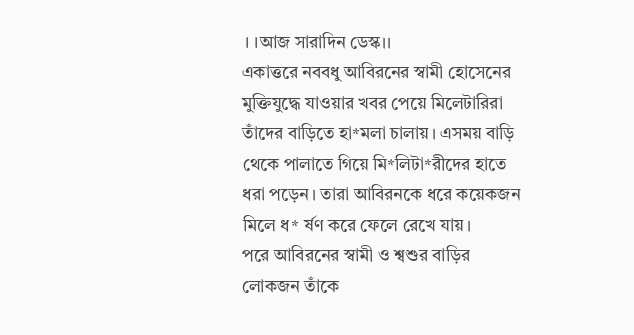।।আজ সারাদিন ডেস্ক।।
একাত্তরে নববধু আবিরনের স্বামী হোসেনের মুক্তিযুদ্ধে যাওয়ার খবর পেয়ে মিলেটারিরা তাঁদের বাড়িতে হা*মলা চালায়। এসময় বাড়ি থেকে পালাতে গিয়ে মি*লিটা*রীদের হাতে ধরা পড়েন। তারা আবিরনকে ধরে কয়েকজন মিলে ধ* র্ষণ করে ফেলে রেখে যায়।
পরে আবিরনের স্বামী ও শ্বশুর বাড়ির লোকজন তাঁকে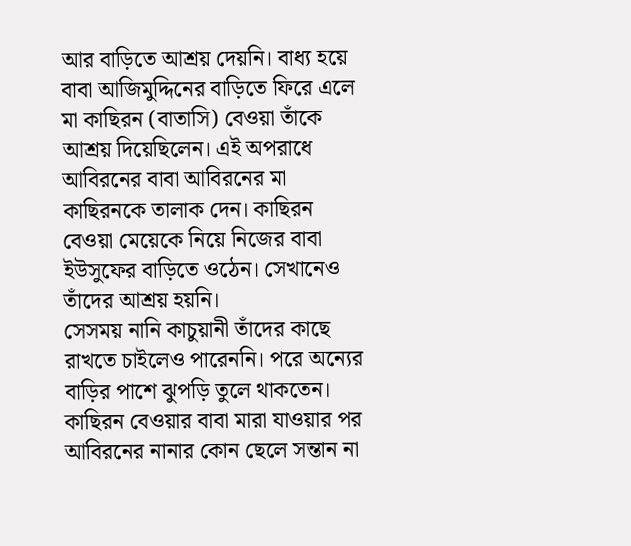আর বাড়িতে আশ্রয় দেয়নি। বাধ্য হয়ে বাবা আজিমুদ্দিনের বাড়িতে ফিরে এলে মা কাছিরন (বাতাসি) বেওয়া তাঁকে আশ্রয় দিয়েছিলেন। এই অপরাধে আবিরনের বাবা আবিরনের মা কাছিরনকে তালাক দেন। কাছিরন বেওয়া মেয়েকে নিয়ে নিজের বাবা ইউসুফের বাড়িতে ওঠেন। সেখানেও তাঁদের আশ্রয় হয়নি।
সেসময় নানি কাচুয়ানী তাঁদের কাছে রাখতে চাইলেও পারেননি। পরে অন্যের বাড়ির পাশে ঝুপড়ি তুলে থাকতেন। কাছিরন বেওয়ার বাবা মারা যাওয়ার পর আবিরনের নানার কোন ছেলে সন্তান না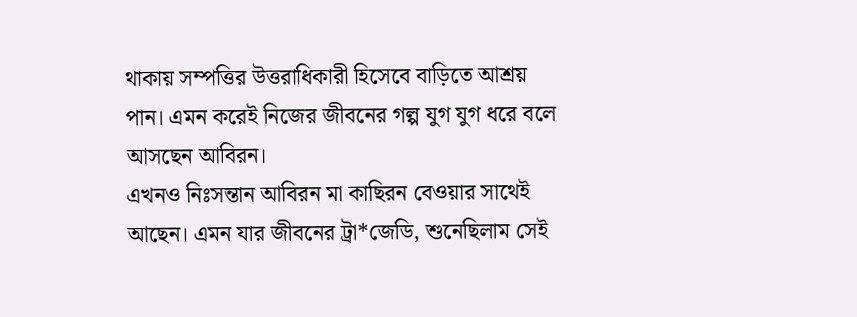থাকায় সম্পত্তির উত্তরাধিকারী হিসেবে বাড়িতে আশ্রয় পান। এমন করেই নিজের জীবনের গল্প যুগ যুগ ধরে বলে আসছেন আবিরন।
এখনও নিঃসন্তান আবিরন মা কাছিরন বেওয়ার সাথেই আছেন। এমন যার জীবনের ট্রা*জেডি, শুনেছিলাম সেই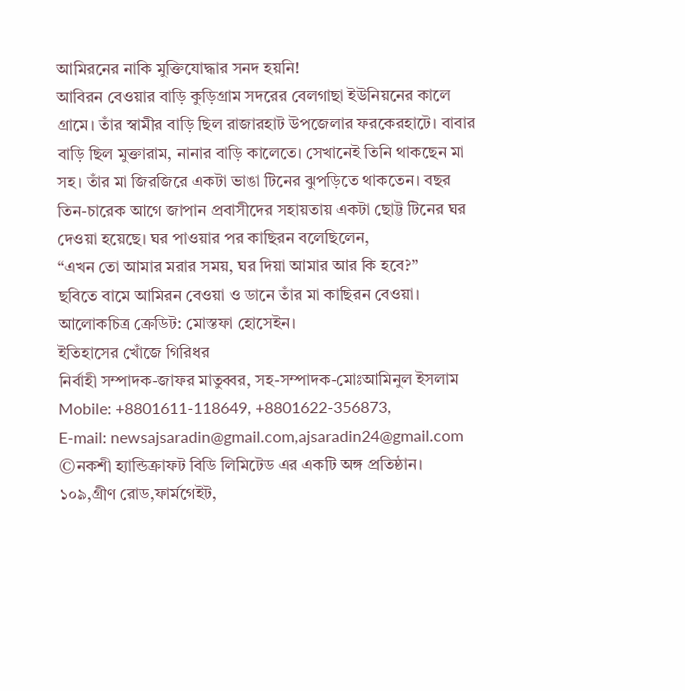আমিরনের নাকি মুক্তিযোদ্ধার সনদ হয়নি!
আবিরন বেওয়ার বাড়ি কুড়িগ্রাম সদরের বেলগাছা ইউনিয়নের কালে গ্রামে। তাঁর স্বামীর বাড়ি ছিল রাজারহাট উপজেলার ফরকেরহাটে। বাবার বাড়ি ছিল মুক্তারাম, নানার বাড়ি কালেতে। সেখানেই তিনি থাকছেন মা সহ। তাঁর মা জিরজিরে একটা ভাঙা টিনের ঝুপড়িতে থাকতেন। বছর তিন-চারেক আগে জাপান প্রবাসীদের সহায়তায় একটা ছোট্ট টিনের ঘর দেওয়া হয়েছে। ঘর পাওয়ার পর কাছিরন বলেছিলেন,
“এখন তো আমার মরার সময়, ঘর দিয়া আমার আর কি হবে?”
ছবিতে বামে আমিরন বেওয়া ও ডানে তাঁর মা কাছিরন বেওয়া।
আলোকচিত্র ক্রেডিট: মোস্তফা হোসেইন।
ইতিহাসের খোঁজে গিরিধর
নির্বাহী সম্পাদক-জাফর মাতুব্বর, সহ-সম্পাদক-মোঃআমিনুল ইসলাম
Mobile: +8801611-118649, +8801622-356873,
E-mail: newsajsaradin@gmail.com,ajsaradin24@gmail.com
©নকশী হ্যান্ডিক্রাফট বিডি লিমিটেড এর একটি অঙ্গ প্রতিষ্ঠান। ১০৯,গ্রীণ রোড,ফার্মগেইট,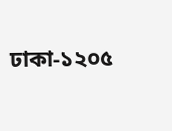ঢাকা-১২০৫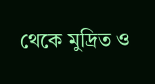থেকে মুদ্রিত ও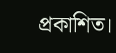প্রকাশিত।